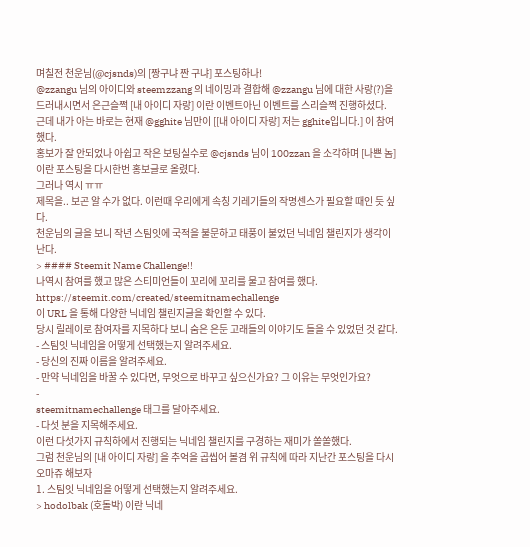며칠전 천운님(@cjsnds)의 [짱구냐 짠 구냐] 포스팅하나!
@zzangu 님의 아이디와 steemzzang 의 네이밍과 결합해 @zzangu 님에 대한 사랑(?)을 드러내시면서 은근슬쩍 [내 아이디 자랑] 이란 이벤트아닌 이벤트를 스리슬쩍 진행하셨다.
근데 내가 아는 바로는 현재 @gghite 님만이 [[내 아이디 자랑] 저는 gghite입니다.] 이 참여했다.
홍보가 잘 안되었나 아쉽고 작은 보팅실수로 @cjsnds 님이 100zzan 을 소각하며 [나쁜 놈] 이란 포스팅을 다시한번 홍보글로 올렸다.
그러나 역시 ㅠㅠ
제목을.. 보곤 알 수가 없다. 이런때 우리에게 속칭 기레기들의 작명센스가 필요할 때인 듯 싶다.
천운님의 글을 보니 작년 스팀잇에 국적을 불문하고 태풍이 불었던 닉네임 챌린지가 생각이 난다.
> #### Steemit Name Challenge!!
나역시 참여를 했고 많은 스티미언들이 꼬리에 꼬리를 물고 참여를 했다.
https://steemit.com/created/steemitnamechallenge
이 URL 을 통해 다양한 닉네임 챌린지글을 확인할 수 있다.
당시 릴레이로 참여자를 지목하다 보니 숨은 은둔 고래들의 이야기도 들을 수 있었던 것 같다.
- 스팀잇 닉네임을 어떻게 선택했는지 알려주세요.
- 당신의 진짜 이름을 알려주세요.
- 만약 닉네임을 바꿀 수 있다면, 무엇으로 바꾸고 싶으신가요? 그 이유는 무엇인가요?
-
steemitnamechallenge 태그를 달아주세요.
- 다섯 분을 지목해주세요.
이런 다섯가지 규칙하에서 진행되는 닉네임 챌린지를 구경하는 재미가 쏠쏠했다.
그럼 천운님의 [내 아이디 자랑] 을 추억을 곱씹어 볼겸 위 규칙에 따라 지난간 포스팅을 다시 오마쥬 해보자
1. 스팀잇 닉네임을 어떻게 선택했는지 알려주세요.
> hodolbak (호돌박) 이란 닉네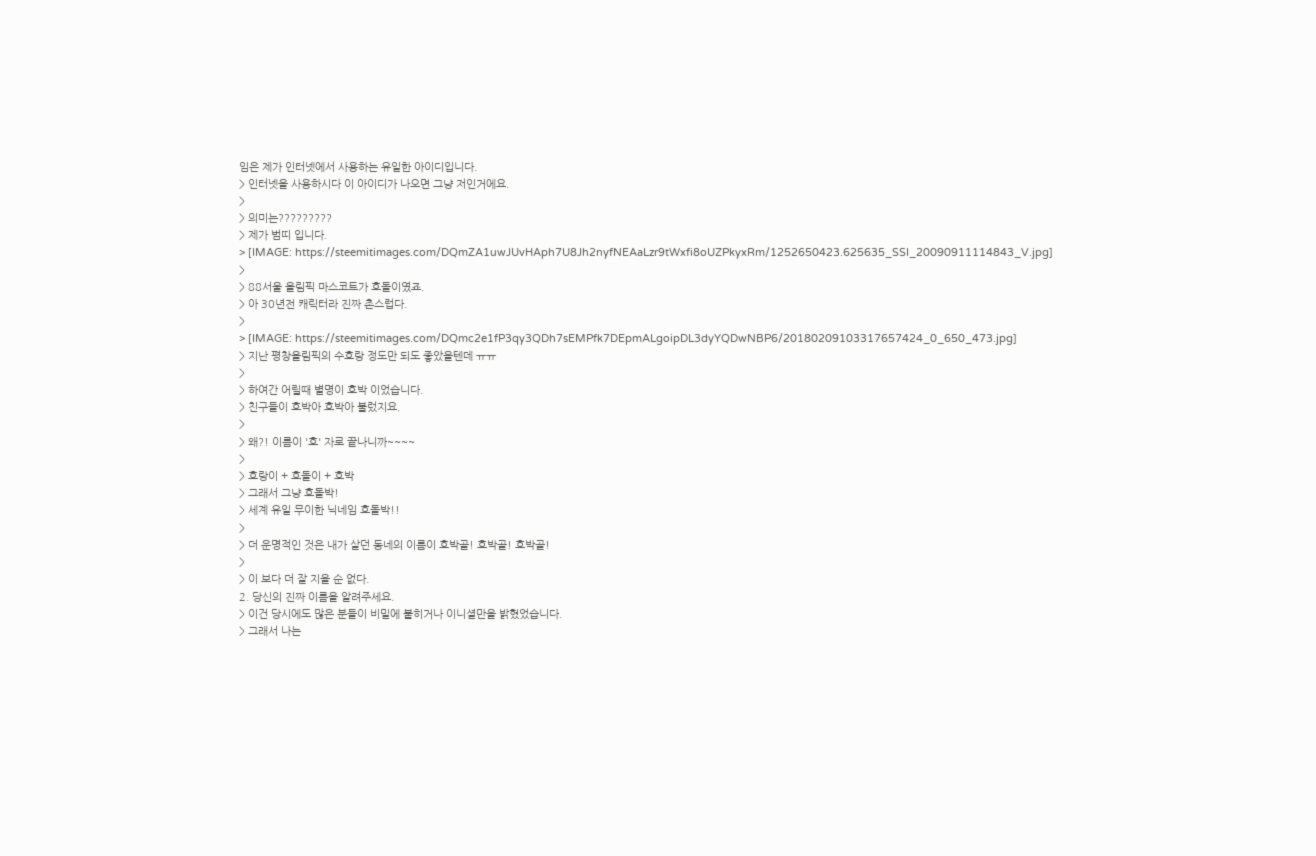임은 제가 인터넷에서 사용하는 유일한 아이디입니다.
> 인터넷을 사용하시다 이 아이디가 나오면 그냥 저인거에요.
>
> 의미는?????????
> 제가 범띠 입니다.
> [IMAGE: https://steemitimages.com/DQmZA1uwJUvHAph7U8Jh2nyfNEAaLzr9tWxfi8oUZPkyxRm/1252650423.625635_SSI_20090911114843_V.jpg]
>
> 88서울 올림픽 마스코트가 호돌이였죠.
> 아 30년전 캐릭터라 진짜 촌스럽다.
>
> [IMAGE: https://steemitimages.com/DQmc2e1fP3qy3QDh7sEMPfk7DEpmALgoipDL3dyYQDwNBP6/20180209103317657424_0_650_473.jpg]
> 지난 평창올림픽의 수호랑 정도만 되도 좋았을텐데 ㅠㅠ
>
> 하여간 어릴때 별명이 호박 이었습니다.
> 친구들이 호박아 호박아 불렀지요.
>
> 왜?! 이름이 '호' 자로 끝나니까~~~~
>
> 호랑이 + 호돌이 + 호박
> 그래서 그냥 호돌박!
> 세계 유일 무이한 닉네임 호돌박!!
>
> 더 운명적인 것은 내가 살던 동네의 이름이 호박골! 호박골! 호박골!
>
> 이 보다 더 잘 지을 순 없다.
2. 당신의 진짜 이름을 알려주세요.
> 이건 당시에도 많은 분들이 비밀에 붙히거나 이니셜만을 밝혔었습니다.
> 그래서 나는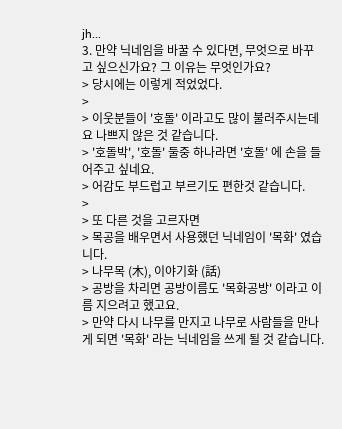jh...
3. 만약 닉네임을 바꿀 수 있다면, 무엇으로 바꾸고 싶으신가요? 그 이유는 무엇인가요?
> 당시에는 이렇게 적었었다.
>
> 이웃분들이 '호돌' 이라고도 많이 불러주시는데요 나쁘지 않은 것 같습니다.
> '호돌박', '호돌' 둘중 하나라면 '호돌' 에 손을 들어주고 싶네요.
> 어감도 부드럽고 부르기도 편한것 같습니다.
>
> 또 다른 것을 고르자면
> 목공을 배우면서 사용했던 닉네임이 '목화' 였습니다.
> 나무목 (木), 이야기화 (話)
> 공방을 차리면 공방이름도 '목화공방' 이라고 이름 지으려고 했고요.
> 만약 다시 나무를 만지고 나무로 사람들을 만나게 되면 '목화' 라는 닉네임을 쓰게 될 것 같습니다.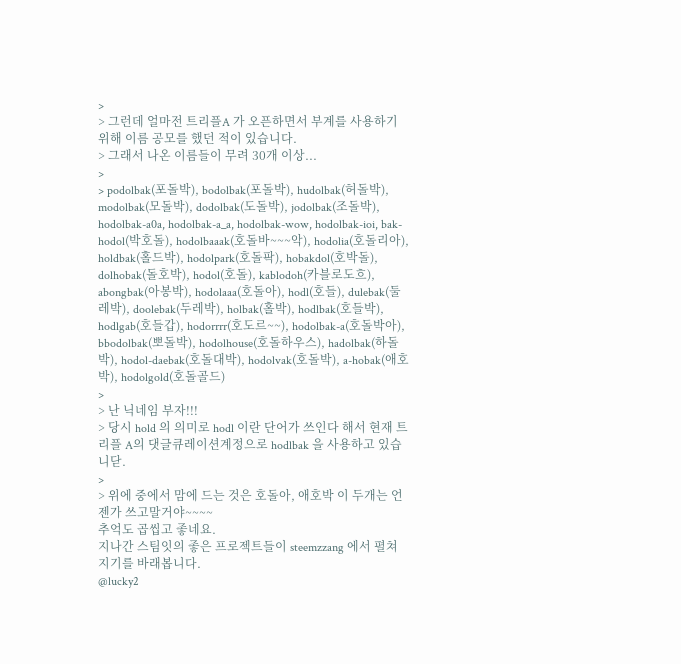>
> 그런데 얼마전 트리플A 가 오픈하면서 부계를 사용하기 위해 이름 공모를 했던 적이 있습니다.
> 그래서 나온 이름들이 무려 30개 이상...
>
> podolbak(포돌박), bodolbak(포돌박), hudolbak(허돌박), modolbak(모돌박), dodolbak(도돌박), jodolbak(조돌박), hodolbak-a0a, hodolbak-a_a, hodolbak-wow, hodolbak-ioi, bak-hodol(박호돌), hodolbaaak(호돌바~~~악), hodolia(호돌리아), holdbak(홀드박), hodolpark(호돌팍), hobakdol(호박돌), dolhobak(돌호박), hodol(호돌), kablodoh(카블로도흐), abongbak(아봉박), hodolaaa(호돌아), hodl(호들), dulebak(둘레박), doolebak(두레박), holbak(홀박), hodlbak(호들박), hodlgab(호들갑), hodorrrr(호도르~~), hodolbak-a(호돌박아), bbodolbak(뽀돌박), hodolhouse(호돌하우스), hadolbak(하돌박), hodol-daebak(호돌대박), hodolvak(호돌박), a-hobak(애호박), hodolgold(호돌골드)
>
> 난 닉네임 부자!!!
> 당시 hold 의 의미로 hodl 이란 단어가 쓰인다 해서 현재 트리플 A의 댓글큐레이션계정으로 hodlbak 을 사용하고 있습니닫.
>
> 위에 중에서 맘에 드는 것은 호돌아, 애호박 이 두개는 언젠가 쓰고말거야~~~~
추억도 곱씹고 좋네요.
지나간 스팀잇의 좋은 프로젝트들이 steemzzang 에서 펼쳐지기를 바래봅니다.
@lucky2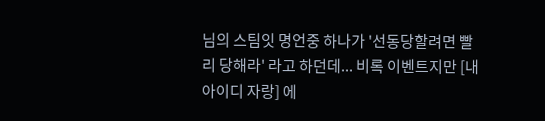님의 스팀잇 명언중 하나가 '선동당할려면 빨리 당해라' 라고 하던데... 비록 이벤트지만 [내 아이디 자랑] 에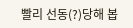빨리 선동(?)당해 봅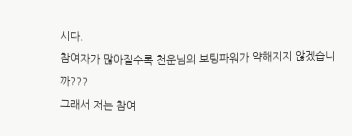시다.
참여자가 많아질수록 천운님의 보팅파워가 약해지지 않겠습니까???
그래서 저는 참여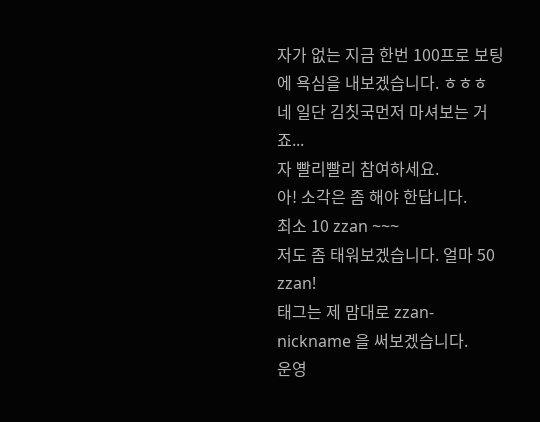자가 없는 지금 한번 100프로 보팅에 욕심을 내보겠습니다. ㅎㅎㅎ
네 일단 김칫국먼저 마셔보는 거죠...
자 빨리빨리 참여하세요.
아! 소각은 좀 해야 한답니다.
최소 10 zzan ~~~
저도 좀 태워보겠습니다. 얼마 50 zzan!
태그는 제 맘대로 zzan-nickname 을 써보겠습니다.
운영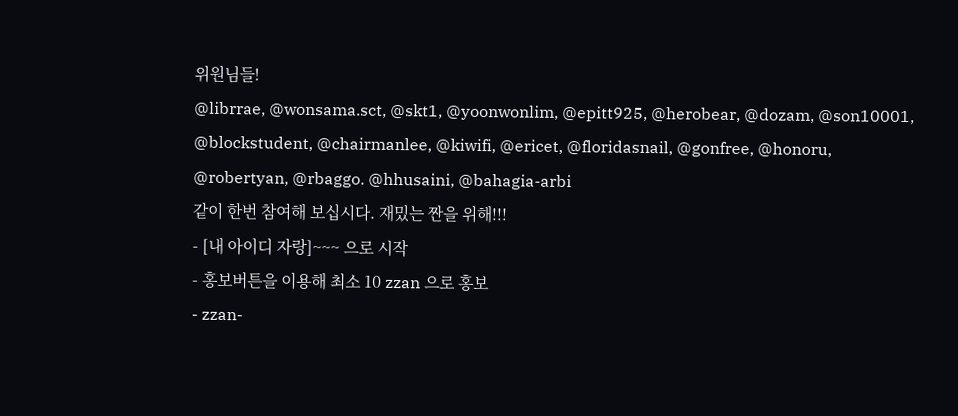위원님들!
@librrae, @wonsama.sct, @skt1, @yoonwonlim, @epitt925, @herobear, @dozam, @son10001, @blockstudent, @chairmanlee, @kiwifi, @ericet, @floridasnail, @gonfree, @honoru, @robertyan, @rbaggo. @hhusaini, @bahagia-arbi
같이 한번 참여해 보십시다. 재밌는 짠을 위해!!!
- [내 아이디 자랑]~~~ 으로 시작
- 홍보버튼을 이용해 최소 10 zzan 으로 홍보
- zzan-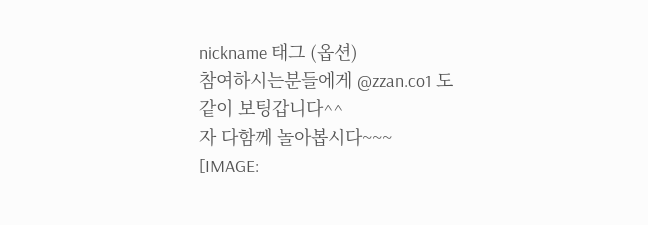nickname 태그 (옵션)
참여하시는분들에게 @zzan.co1 도 같이 보팅갑니다^^
자 다함께 놀아봅시다~~~
[IMAGE: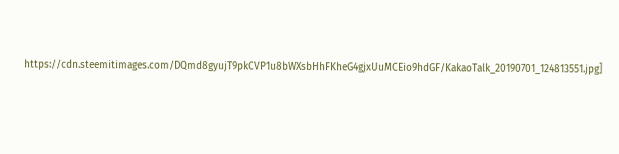https://cdn.steemitimages.com/DQmd8gyujT9pkCVP1u8bWXsbHhFKheG4gjxUuMCEio9hdGF/KakaoTalk_20190701_124813551.jpg]